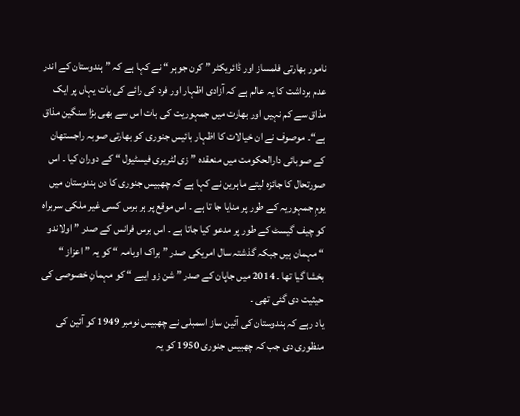نامور بھارتی فلمساز اور ڈائریکٹر ” کرن جوہر “ نے کہا ہے کہ ” ہندوستان کے اندر عدم برداشت کا یہ عالم ہے کہ آزادی اظہار اور فرد کی رائے کی بات یہاں پر ایک مذاق سے کم نہیں اور بھارت میں جمہوریت کی بات اس سے بھی بڑا سنگین مذاق ہے“۔ موصوف نے ان خیالات کا اظہار بائیس جنوری کو بھارتی صوبہ راجستھان کے صوبائی دارالحکومت میں منعقدہ ” زی لٹریری فیسٹیول “ کے دوران کیا ۔ اس صورتحال کا جائزہ لیتے ماہرین نے کہا ہے کہ چھبیس جنوری کا دن ہندوستان میں یومِ جمہوریہ کے طور پر منایا جا تا ہے ۔ اس موقع پر ہر برس کسی غیر ملکی سربراہ کو چیف گیسٹ کے طور پر مدعو کیا جاتا ہے ۔ اس برس فرانس کے صدر ” اولاندو “ مہمان ہیں جبکہ گذشتہ سال امریکی صدر ” براک اوبامہ “ کو یہ ” اعزاز “ بخشا گیا تھا ۔ 2014 میں جاپان کے صدر ” شن زو ایبے “ کو مہمانِ خصوصی کی حیثیت دی گئی تھی ۔
یاد رہے کہ ہندوستان کی آئین ساز اسمبلی نے چھبیس نومبر 1949 کو آئین کی منظوری دی جب کہ چھبیس جنوری 1950 کو یہ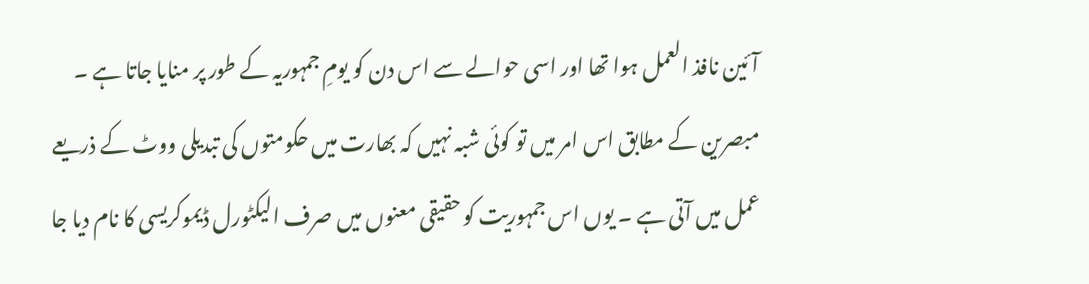آئین نافذ العمل ہوا تھا اور اسی حوالے سے اس دن کو یومِ جمہوریہ کے طور پر منایا جاتا ہے ۔ مبصرین کے مطابق اس امر میں تو کوئی شبہ نہیں کہ بھارت میں حکومتوں کی تبدیلی ووٹ کے ذریعے عمل میں آتی ہے ۔ یوں اس جمہوریت کو حقیقی معنوں میں صرف الیکٹورل ڈیموکریسی کا نام دیا جا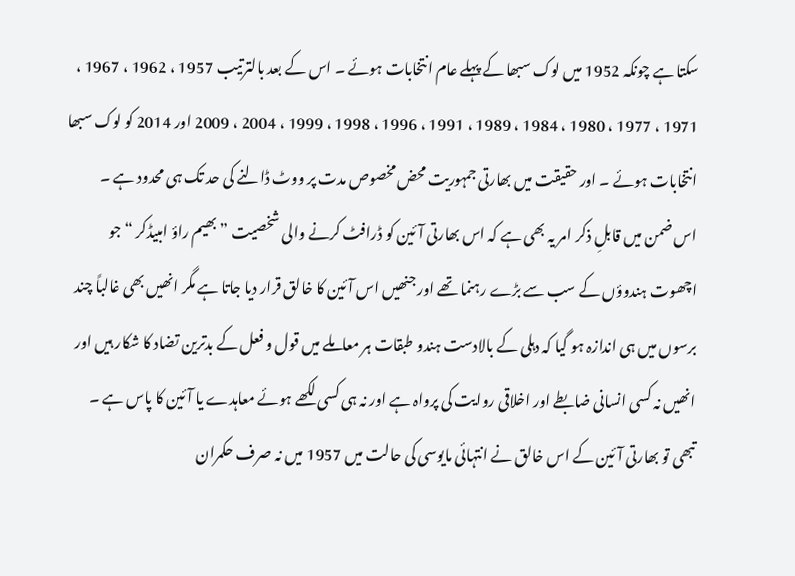سکتا ہے چونکہ 1952 میں لوک سبھا کے پہلے عام انتخابات ہوئے ۔ اس کے بعد بالترتیب 1957 ، 1962 ، 1967 ، 1971 ، 1977 ، 1980 ، 1984 ، 1989 ، 1991 ، 1996 ، 1998 ، 1999 ، 2004 ، 2009 اور 2014 کو لوک سبھا انتخابات ہوئے ۔ اور حقیقت میں بھارتی جمہوریت محض مخصوص مدت پر ووٹ ڈالنے کی حد تک ہی محدود ہے ۔
اس ضمن میں قابلِ ذکر امر یہ بھی ہے کہ اس بھارتی آئین کو ڈرافٹ کرنے والی شخصیت ” بھیم راؤ امبیڈکر “ جو اچھوت ہندوؤں کے سب سے بڑے رہنما تھے اور جنھیں اس آئین کا خالق قرار دیا جاتا ہے مگر انھیں بھی غالباً چند برسوں میں ہی اندازہ ہو گیا کہ دہلی کے بالادست ہندو طبقات ہر معاملے میں قول و فعل کے بدترین تضاد کا شکار ہیں اور انھیں نہ کسی انسانی ضابطے اور اخلاقی روایت کی پرواہ ہے اور نہ ہی کسی لکھے ہوئے معاہدے یا آئین کا پاس ہے ۔ تبھی تو بھارتی آئین کے اس خالق نے انتہائی مایوسی کی حالت میں 1957 میں نہ صرف حکمران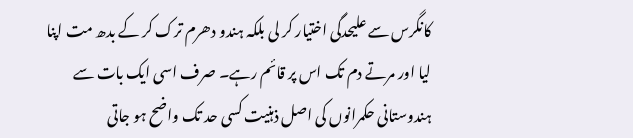کانگرس سے علیحدگی اختیار کر لی بلکہ ہندو دھرم ترک کر کے بدھ مت اپنا لیا اور مرتے دم تک اس پر قائم رہے۔ صرف اسی ایک بات سے ہندوستانی حکمرانوں کی اصل ذہنیت کسی حد تک واضح ہو جاتی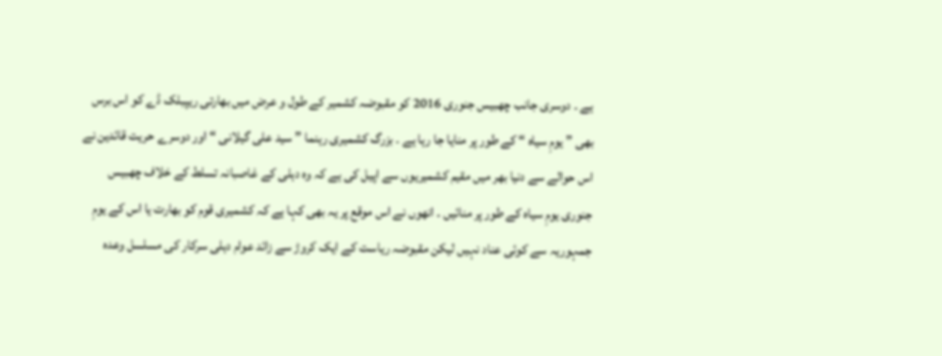ہے ۔ دوسری جانب چھبیس جنوری 2016 کو مقبوضہ کشمیر کے طول و عرض میں بھارتی ریپبلک ڈے کو اس برس بھی ” یومِ سیاہ “ کے طور پر منایا جا رہا ہے ۔ بزرگ کشمیری رہنما ” سید علی گیلانی “ اور دوسرے حریت قائدین نے اس حوالے سے دنیا بھر میں مقیم کشمیریوں سے اپیل کی ہے کہ وہ دہلی کے غاصبانہ تسلط کے خلاف چھبیس جنوری یومِ سیاہ کے طور پر منائیں ۔ انھوں نے اس موقع پر یہ بھی کہا ہے کہ کشمیری قوم کو بھارت یا اس کے یومِ جمہوریہ سے کوئی عناد نہیں لیکن مقبوضہ ریاست کے ایک کروڑ سے زائد عوام دہلی سرکار کی مسلسل وعدہ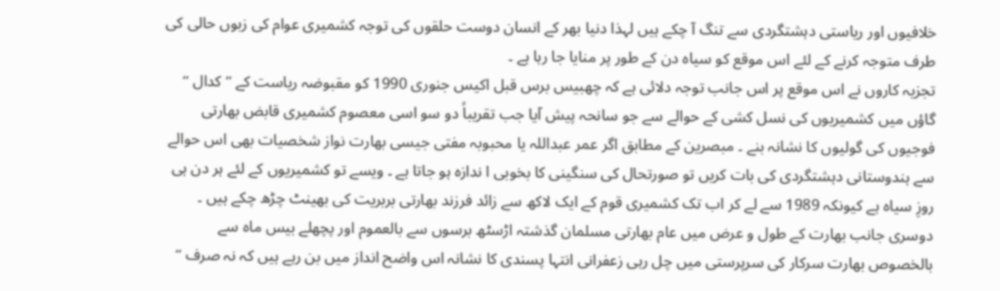خلافیوں اور ریاستی دہشتگردی سے تنگ آ چکے ہیں لہذا دنیا بھر کے انسان دوست حلقوں کی توجہ کشمیری عوام کی زبوں حالی کی طرف متوجہ کرنے کے لئے اس موقع کو سیاہ دن کے طور پر منایا جا رہا ہے ۔
تجزیہ کاروں نے اس موقع پر اس جانب توجہ دلائی ہے کہ چھبیس برس قبل اکیس جنوری 1990 کو مقبوضہ ریاست کے ” کدال “ گاؤں میں کشمیریوں کی نسل کشی کے حوالے سے جو سانحہ پیش آیا جب تقریباً دو سو اسی معصوم کشمیری قابض بھارتی فوجیوں کی گولیوں کا نشانہ بنے ۔ مبصرین کے مطابق اگر عمر عبداللہ یا محبوبہ مفتی جیسی بھارت نواز شخصیات بھی اس حوالے سے ہندوستانی دہشتگردی کی بات کریں تو صورتحال کی سنگینی کا بخوبی ا ندازہ ہو جاتا ہے ۔ ویسے تو کشمیریوں کے لئے ہر دن ہی روزِ سیاہ ہے کیونکہ 1989 سے لے کر اب تک کشمیری قوم کے ایک لاکھ سے زائد فرزند بھارتی بربریت کی بھینٹ چڑھ چکے ہیں ۔
دوسری جانب بھارت کے طول و عرض میں عام بھارتی مسلمان گذشتہ اڑسٹھ برسوں سے بالعموم اور پچھلے بیس ماہ سے بالخصوص بھارت سرکار کی سرپرستی میں چل رہی زعفرانی انتہا پسندی کا نشانہ اس واضح انداز میں بن رہے ہیں کہ نہ صرف ”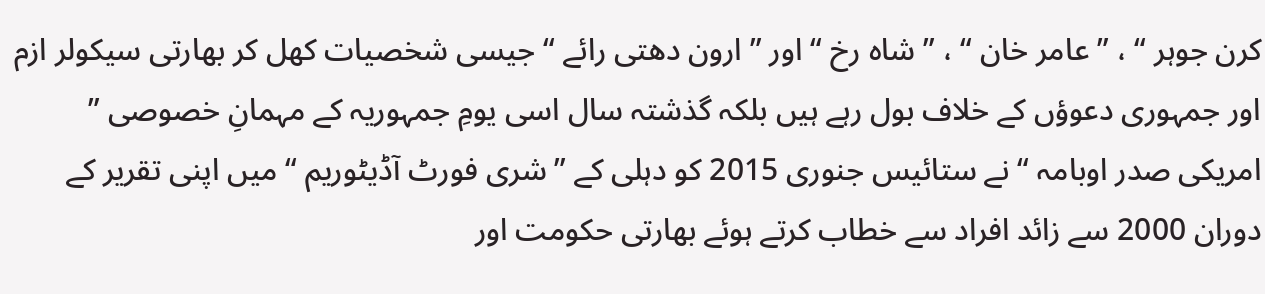کرن جوہر “ ، ” عامر خان “ ، ” شاہ رخ “ اور ” ارون دھتی رائے “ جیسی شخصیات کھل کر بھارتی سیکولر ازم اور جمہوری دعوؤں کے خلاف بول رہے ہیں بلکہ گذشتہ سال اسی یومِ جمہوریہ کے مہمانِ خصوصی ” امریکی صدر اوبامہ “ نے ستائیس جنوری 2015 کو دہلی کے ” شری فورٹ آڈیٹوریم “ میں اپنی تقریر کے دوران 2000 سے زائد افراد سے خطاب کرتے ہوئے بھارتی حکومت اور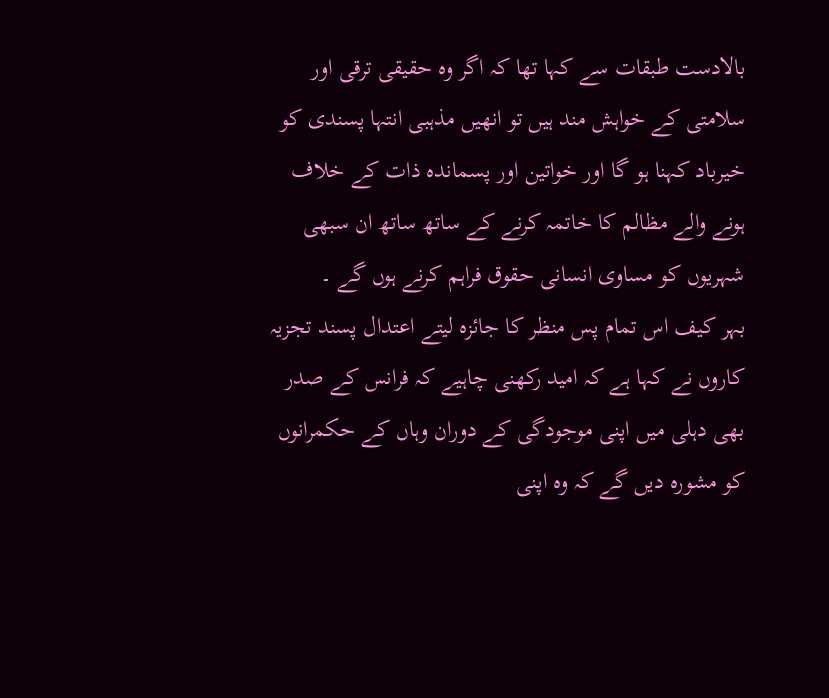بالادست طبقات سے کہا تھا کہ اگر وہ حقیقی ترقی اور سلامتی کے خواہش مند ہیں تو انھیں مذہبی انتہا پسندی کو خیرباد کہنا ہو گا اور خواتین اور پسماندہ ذات کے خلاف ہونے والے مظالم کا خاتمہ کرنے کے ساتھ ساتھ ان سبھی شہریوں کو مساوی انسانی حقوق فراہم کرنے ہوں گے ۔
بہر کیف اس تمام پس منظر کا جائزہ لیتے اعتدال پسند تجزیہ کاروں نے کہا ہے کہ امید رکھنی چاہیے کہ فرانس کے صدر بھی دہلی میں اپنی موجودگی کے دوران وہاں کے حکمرانوں کو مشورہ دیں گے کہ وہ اپنی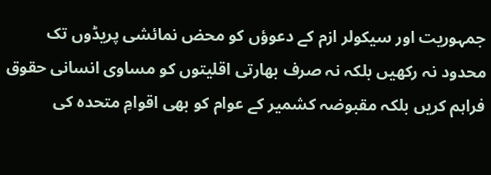جمہوریت اور سیکولر ازم کے دعوؤں کو محض نمائشی پریڈوں تک محدود نہ رکھیں بلکہ نہ صرف بھارتی اقلیتوں کو مساوی انسانی حقوق فراہم کریں بلکہ مقبوضہ کشمیر کے عوام کو بھی اقوامِ متحدہ کی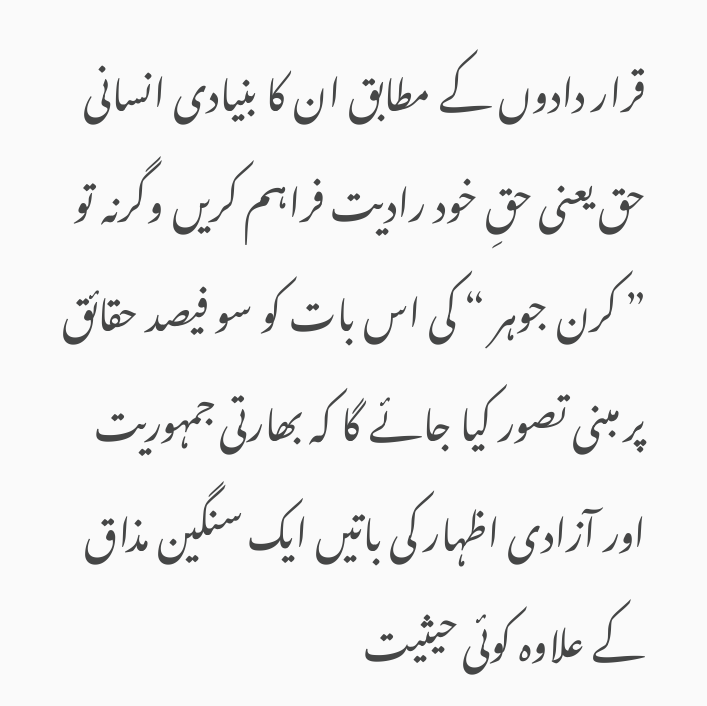قرار دادوں کے مطابق ان کا بنیادی انسانی حق یعنی حقِ خود رادیت فراہم کریں وگرنہ تو ” کرن جوہر “ کی اس بات کو سو فیصد حقائق پر مبنی تصور کیا جائے گا کہ بھارتی جمہوریت اور آزادی اظہار کی باتیں ایک سنگین مذاق کے علاوہ کوئی حیثیت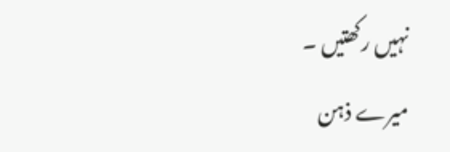نہیں رکھتیں ۔
میرے ذہن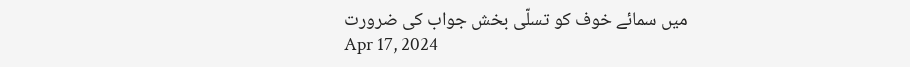میں سمائے خوف کو تسلّی بخش جواب کی ضرورت
Apr 17, 2024